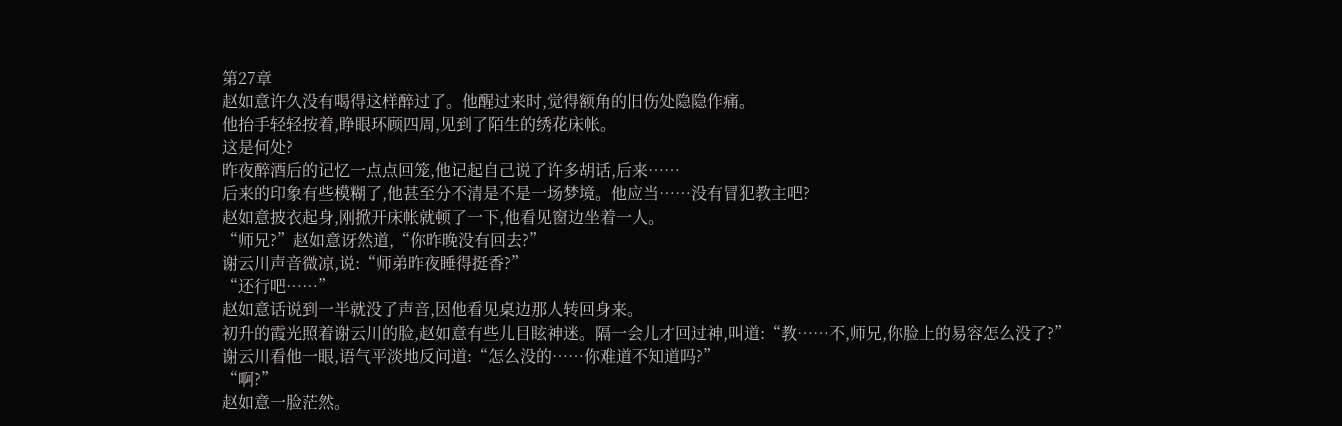第27章
赵如意许久没有喝得这样醉过了。他醒过来时,觉得额角的旧伤处隐隐作痛。
他抬手轻轻按着,睁眼环顾四周,见到了陌生的绣花床帐。
这是何处?
昨夜醉酒后的记忆一点点回笼,他记起自己说了许多胡话,后来……
后来的印象有些模糊了,他甚至分不清是不是一场梦境。他应当……没有冒犯教主吧?
赵如意披衣起身,刚掀开床帐就顿了一下,他看见窗边坐着一人。
“师兄?”赵如意讶然道,“你昨晚没有回去?”
谢云川声音微凉,说:“师弟昨夜睡得挺香?”
“还行吧……”
赵如意话说到一半就没了声音,因他看见桌边那人转回身来。
初升的霞光照着谢云川的脸,赵如意有些儿目眩神迷。隔一会儿才回过神,叫道:“教……不,师兄,你脸上的易容怎么没了?”
谢云川看他一眼,语气平淡地反问道:“怎么没的……你难道不知道吗?”
“啊?”
赵如意一脸茫然。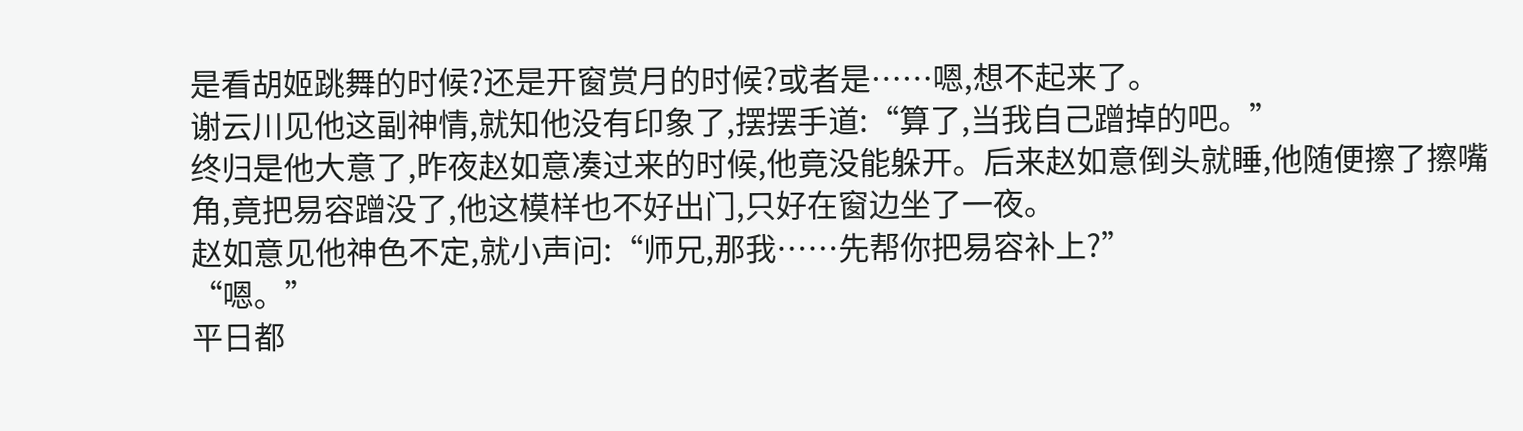是看胡姬跳舞的时候?还是开窗赏月的时候?或者是……嗯,想不起来了。
谢云川见他这副神情,就知他没有印象了,摆摆手道:“算了,当我自己蹭掉的吧。”
终归是他大意了,昨夜赵如意凑过来的时候,他竟没能躲开。后来赵如意倒头就睡,他随便擦了擦嘴角,竟把易容蹭没了,他这模样也不好出门,只好在窗边坐了一夜。
赵如意见他神色不定,就小声问:“师兄,那我……先帮你把易容补上?”
“嗯。”
平日都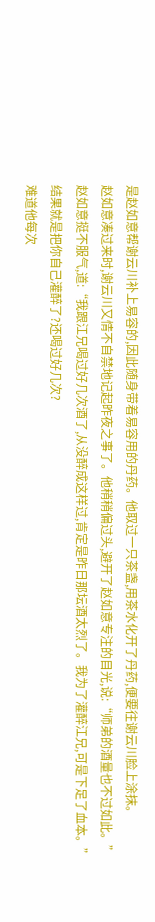是赵如意帮谢云川补上易容的,因此随身带着易容用的丹药。他取过一只茶盏,用茶水化开了丹药,便要往谢云川脸上涂抹。
赵如意凑过来时,谢云川又情不自禁地记起昨夜之事了。他稍稍偏过头,避开了赵如意专注的目光,说:“师弟的酒量也不过如此。”
赵如意挺不服气,道:“我跟江兄喝过好几次酒了,从没醉成这样过,肯定是昨日那坛酒太烈了。我为了灌醉江兄,可是下足了血本。”
结果就是把你自己灌醉了?还喝过好几次?
难道他每次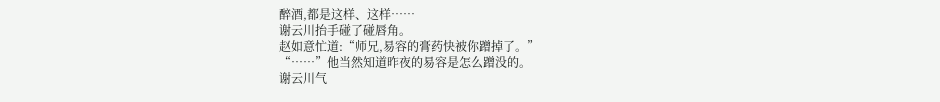醉酒,都是这样、这样……
谢云川抬手碰了碰唇角。
赵如意忙道:“师兄,易容的膏药快被你蹭掉了。”
“……”他当然知道昨夜的易容是怎么蹭没的。
谢云川气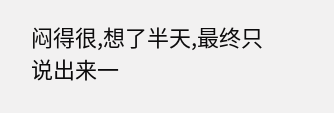闷得很,想了半天,最终只说出来一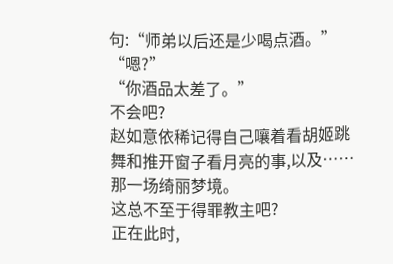句:“师弟以后还是少喝点酒。”
“嗯?”
“你酒品太差了。”
不会吧?
赵如意依稀记得自己嚷着看胡姬跳舞和推开窗子看月亮的事,以及……那一场绮丽梦境。
这总不至于得罪教主吧?
正在此时,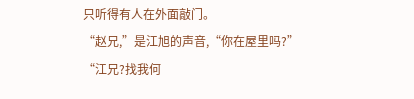只听得有人在外面敲门。
“赵兄,”是江旭的声音,“你在屋里吗?”
“江兄?找我何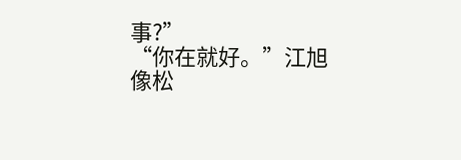事?”
“你在就好。”江旭像松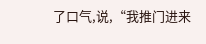了口气,说,“我推门进来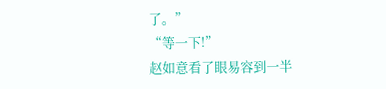了。”
“等一下!”
赵如意看了眼易容到一半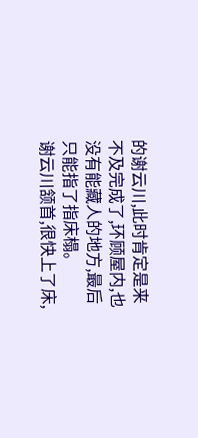的谢云川,此时肯定是来不及完成了,环顾屋内,也没有能藏人的地方,最后只能指了指床榻。
谢云川颔首,很快上了床,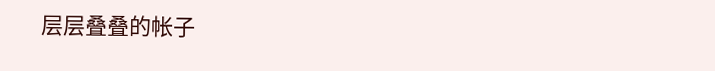层层叠叠的帐子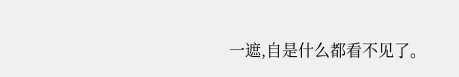一遮,自是什么都看不见了。